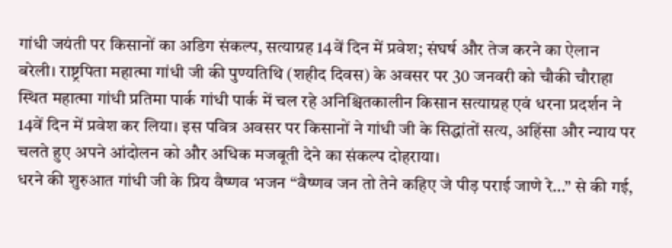गांधी जयंती पर किसानों का अडिग संकल्प, सत्याग्रह 14वें दिन में प्रवेश; संघर्ष और तेज करने का ऐलान
बरेली। राष्ट्रपिता महात्मा गांधी जी की पुण्यतिथि (शहीद दिवस) के अवसर पर 30 जनवरी को चौकी चौराहा स्थित महात्मा गांधी प्रतिमा पार्क गांधी पार्क में चल रहे अनिश्चितकालीन किसान सत्याग्रह एवं धरना प्रदर्शन ने 14वें दिन में प्रवेश कर लिया। इस पवित्र अवसर पर किसानों ने गांधी जी के सिद्धांतों सत्य, अहिंसा और न्याय पर चलते हुए अपने आंदोलन को और अधिक मजबूती देने का संकल्प दोहराया।
धरने की शुरुआत गांधी जी के प्रिय वैष्णव भजन “वैष्णव जन तो तेने कहिए जे पीड़ पराई जाणे रे…” से की गई,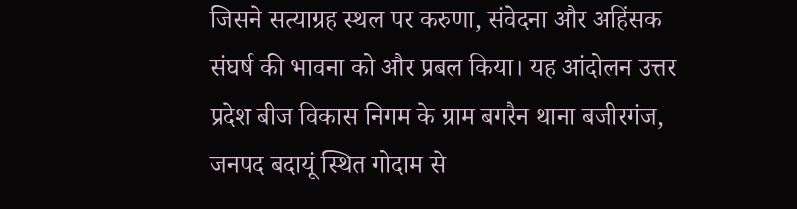जिसने सत्याग्रह स्थल पर करुणा, संवेदना और अहिंसक संघर्ष की भावना को और प्रबल किया। यह आंदोलन उत्तर प्रदेश बीज विकास निगम के ग्राम बगरैन थाना बजीरगंज, जनपद बदायूं स्थित गोदाम से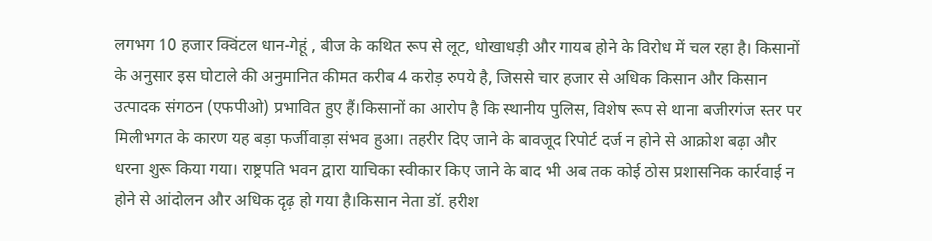लगभग 10 हजार क्विंटल धान-गेहूं , बीज के कथित रूप से लूट, धोखाधड़ी और गायब होने के विरोध में चल रहा है। किसानों के अनुसार इस घोटाले की अनुमानित कीमत करीब 4 करोड़ रुपये है, जिससे चार हजार से अधिक किसान और किसान उत्पादक संगठन (एफपीओ) प्रभावित हुए हैं।किसानों का आरोप है कि स्थानीय पुलिस, विशेष रूप से थाना बजीरगंज स्तर पर मिलीभगत के कारण यह बड़ा फर्जीवाड़ा संभव हुआ। तहरीर दिए जाने के बावजूद रिपोर्ट दर्ज न होने से आक्रोश बढ़ा और धरना शुरू किया गया। राष्ट्रपति भवन द्वारा याचिका स्वीकार किए जाने के बाद भी अब तक कोई ठोस प्रशासनिक कार्रवाई न होने से आंदोलन और अधिक दृढ़ हो गया है।किसान नेता डॉ. हरीश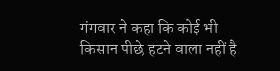गंगवार ने कहा कि कोई भी किसान पीछे हटने वाला नहीं है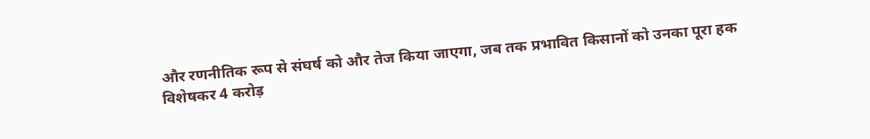और रणनीतिक रूप से संघर्ष को और तेज किया जाएगा, जब तक प्रभावित किसानों को उनका पूरा हक विशेषकर 4 करोड़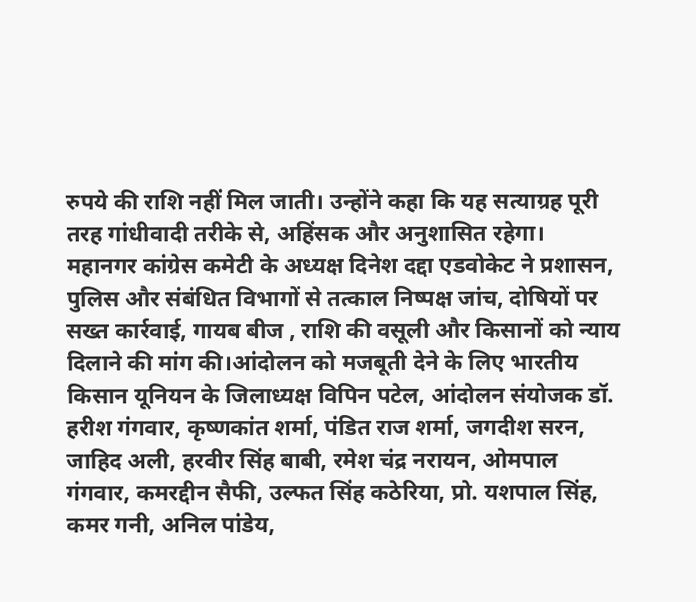रुपये की राशि नहीं मिल जाती। उन्होंने कहा कि यह सत्याग्रह पूरी तरह गांधीवादी तरीके से, अहिंसक और अनुशासित रहेगा।
महानगर कांग्रेस कमेटी के अध्यक्ष दिनेश दद्दा एडवोकेट ने प्रशासन, पुलिस और संबंधित विभागों से तत्काल निष्पक्ष जांच, दोषियों पर सख्त कार्रवाई, गायब बीज , राशि की वसूली और किसानों को न्याय दिलाने की मांग की।आंदोलन को मजबूती देने के लिए भारतीय किसान यूनियन के जिलाध्यक्ष विपिन पटेल, आंदोलन संयोजक डॉ. हरीश गंगवार, कृष्णकांत शर्मा, पंडित राज शर्मा, जगदीश सरन, जाहिद अली, हरवीर सिंह बाबी, रमेश चंद्र नरायन, ओमपाल गंगवार, कमरद्दीन सैफी, उल्फत सिंह कठेरिया, प्रो. यशपाल सिंह, कमर गनी, अनिल पांडेय,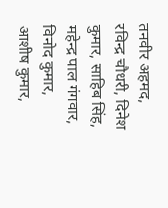तनवीर अहमद, रविन्द्र चौधरी, दिनेश कुमार, साहिब सिंह, महेन्द्र पाल गंगवार, विनोद कुमार, आशीष कुमार,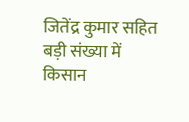जितेंद्र कुमार सहित बड़ी संख्या में किसान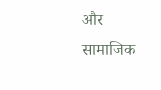और सामाजिक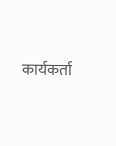कार्यकर्ता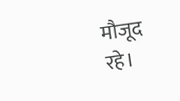मौजूद रहे।